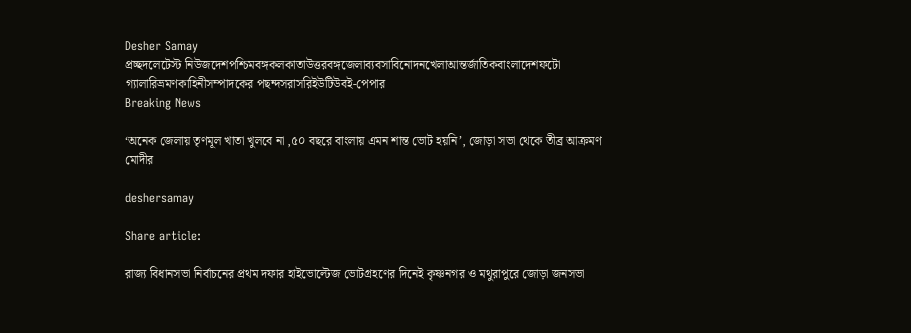Desher Samay
প্রচ্ছদলেটেস্ট নিউজদেশপশ্চিমবঙ্গকলকাতাউত্তরবঙ্গজেলাব্যবসাবিনোদনখেলাআন্তর্জাতিকবাংলাদেশফটো গ্যালারিভ্রমণকাহিনীসম্পাদকের পছন্দসরাসরিইউটিউবই-পেপার
Breaking News

‘অনেক জেলায় তৃণমূল খাতা খুলবে না ,৫০ বছরে বাংলায় এমন শান্ত ভোট হয়নি’, জোড়া সভা থেকে তীব্র আক্রমণ মোদীর

deshersamay

Share article:

রাজ্য বিধানসভা নির্বাচনের প্রথম দফার হাইভোল্টেজ ভোটগ্রহণের দিনেই কৃষ্ণনগর ও মথুরাপুরে জোড়া জনসভা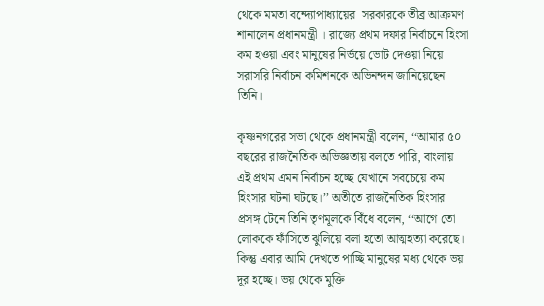থেকে মমতা বন্দ্যোপাধ্যায়ের  সরকারকে তীব্র আক্রমণ শানালেন প্রধানমন্ত্রী । রাজ্যে প্রথম দফার নির্বাচনে হিংসা কম হওয়া এবং মানুষের নির্ভয়ে ভোট দেওয়া নিয়ে সরাসরি নির্বাচন কমিশনকে অভিনন্দন জানিয়েছেন তিনি।

কৃষ্ণনগরের সভা থেকে প্রধানমন্ত্রী বলেন, ‘‘আমার ৫০ বছরের রাজনৈতিক অভিজ্ঞতায় বলতে পারি, বাংলায় এই প্রথম এমন নির্বাচন হচ্ছে যেখানে সবচেয়ে কম হিংসার ঘটনা ঘটছে।’’ অতীতে রাজনৈতিক হিংসার প্রসঙ্গ টেনে তিনি তৃণমূলকে বিঁধে বলেন, ‘‘আগে তো লোককে ফাঁসিতে ঝুলিয়ে বলা হতো আত্মহত্যা করেছে। কিন্তু এবার আমি দেখতে পাচ্ছি মানুষের মধ্য থেকে ভয় দূর হচ্ছে। ভয় থেকে মুক্তি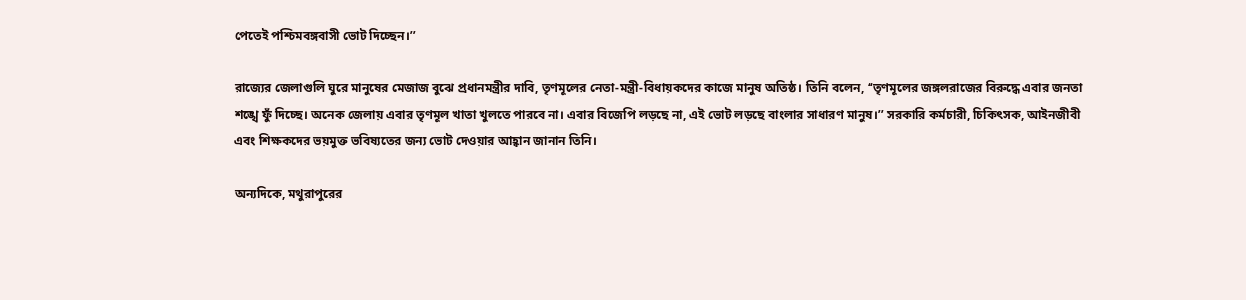পেতেই পশ্চিমবঙ্গবাসী ভোট দিচ্ছেন।’’

রাজ্যের জেলাগুলি ঘুরে মানুষের মেজাজ বুঝে প্রধানমন্ত্রীর দাবি, তৃণমূলের নেতা-মন্ত্রী-বিধায়কদের কাজে মানুষ অতিষ্ঠ। তিনি বলেন, ‘‘তৃণমূলের জঙ্গলরাজের বিরুদ্ধে এবার জনতা শঙ্খে ফুঁ দিচ্ছে। অনেক জেলায় এবার তৃণমূল খাতা খুলতে পারবে না। এবার বিজেপি লড়ছে না, এই ভোট লড়ছে বাংলার সাধারণ মানুষ।’’ সরকারি কর্মচারী, চিকিৎসক, আইনজীবী এবং শিক্ষকদের ভয়মুক্ত ভবিষ্যতের জন্য ভোট দেওয়ার আহ্বান জানান তিনি।

অন্যদিকে, মথুরাপুরের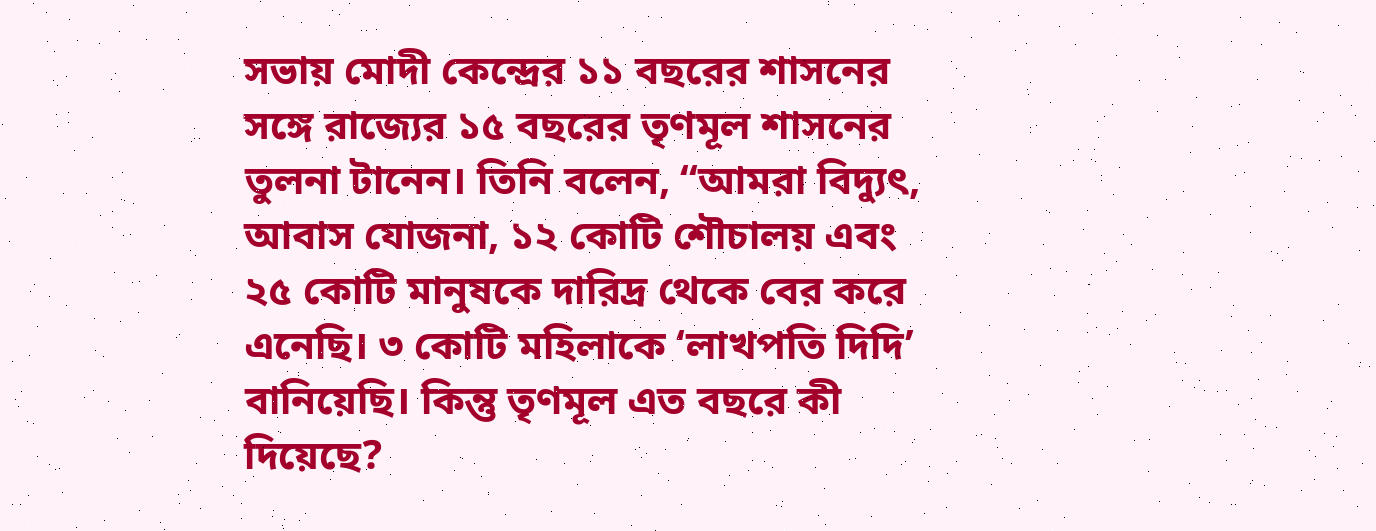সভায় মোদী কেন্দ্রের ১১ বছরের শাসনের সঙ্গে রাজ্যের ১৫ বছরের তৃণমূল শাসনের তুলনা টানেন। তিনি বলেন, ‘‘আমরা বিদ্যুৎ, আবাস যোজনা, ১২ কোটি শৌচালয় এবং ২৫ কোটি মানুষকে দারিদ্র থেকে বের করে এনেছি। ৩ কোটি মহিলাকে ‘লাখপতি দিদি’ বানিয়েছি। কিন্তু তৃণমূল এত বছরে কী দিয়েছে?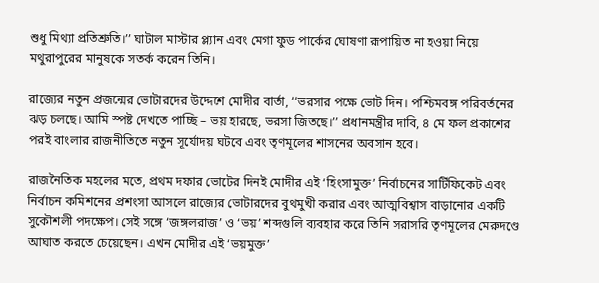শুধু মিথ্যা প্রতিশ্রুতি।’’ ঘাটাল মাস্টার প্ল্যান এবং মেগা ফুড পার্কের ঘোষণা রূপায়িত না হওয়া নিয়ে মথুরাপুরের মানুষকে সতর্ক করেন তিনি।

রাজ্যের নতুন প্রজন্মের ভোটারদের উদ্দেশে মোদীর বার্তা, ‘‘ভরসার পক্ষে ভোট দিন। পশ্চিমবঙ্গ পরিবর্তনের ঝড় চলছে। আমি স্পষ্ট দেখতে পাচ্ছি – ভয় হারছে, ভরসা জিতছে।’’ প্রধানমন্ত্রীর দাবি, ৪ মে ফল প্রকাশের পরই বাংলার রাজনীতিতে নতুন সূর্যোদয় ঘটবে এবং তৃণমূলের শাসনের অবসান হবে।

রাজনৈতিক মহলের মতে, প্রথম দফার ভোটের দিনই মোদীর এই ‘হিংসামুক্ত’ নির্বাচনের সার্টিফিকেট এবং নির্বাচন কমিশনের প্রশংসা আসলে রাজ্যের ভোটারদের বুথমুখী করার এবং আত্মবিশ্বাস বাড়ানোর একটি সুকৌশলী পদক্ষেপ। সেই সঙ্গে ‘জঙ্গলরাজ’ ও ‘ভয়’ শব্দগুলি ব্যবহার করে তিনি সরাসরি তৃণমূলের মেরুদণ্ডে আঘাত করতে চেয়েছেন। এখন মোদীর এই ‘ভয়মুক্ত’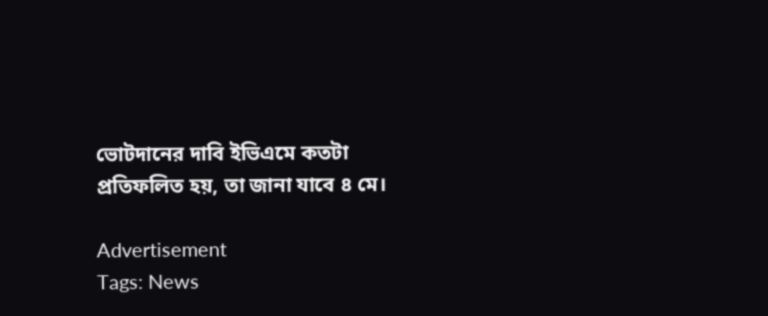ভোটদানের দাবি ইভিএমে কতটা প্রতিফলিত হয়, তা জানা যাবে ৪ মে।

Advertisement
Tags: News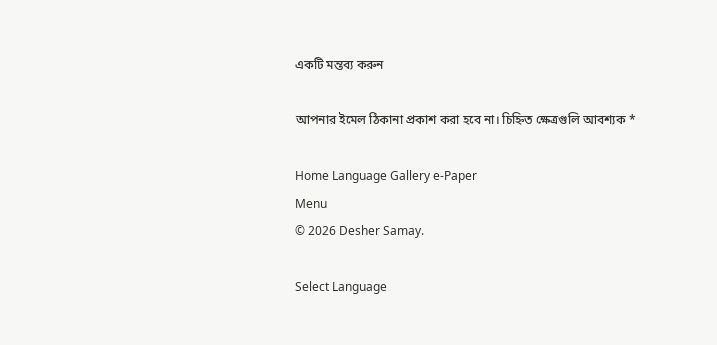একটি মন্তব্য করুন

আপনার ইমেল ঠিকানা প্রকাশ করা হবে না। চিহ্নিত ক্ষেত্রগুলি আবশ্যক *

Home Language Gallery e-Paper
Menu
© 2026 Desher Samay.

Select Language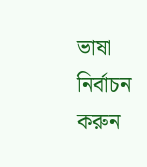ভাষা নির্বাচন করুন